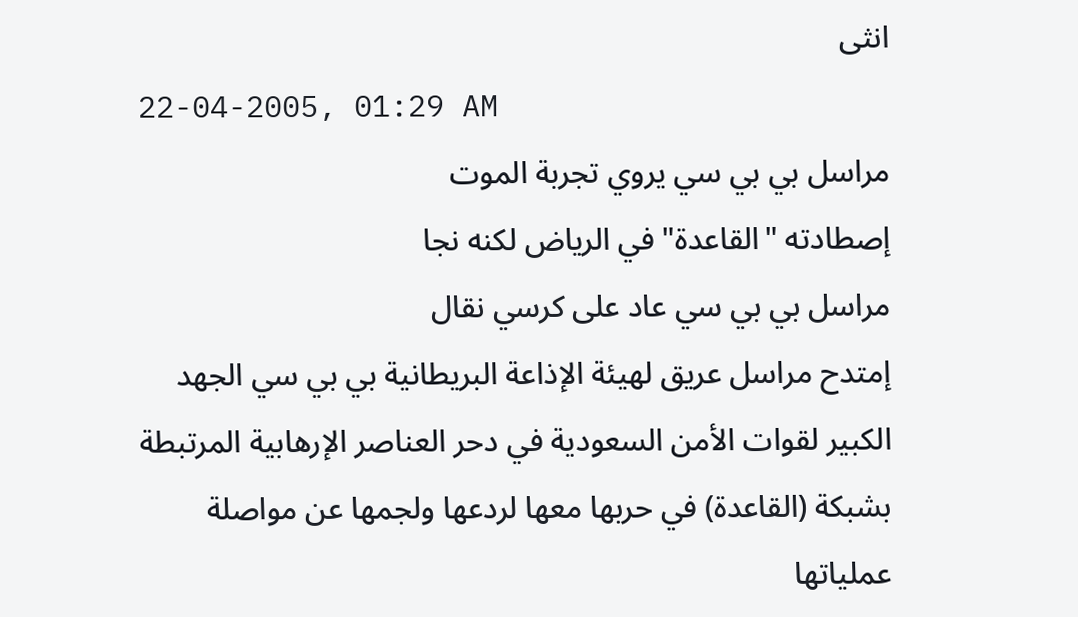انثى
22-04-2005, 01:29 AM
مراسل بي بي سي يروي تجربة الموت
إصطادته "القاعدة" في الرياض لكنه نجا
مراسل بي بي سي عاد على كرسي نقال
إمتدح مراسل عريق لهيئة الإذاعة البريطانية بي بي سي الجهد الكبير لقوات الأمن السعودية في دحر العناصر الإرهابية المرتبطة بشبكة (القاعدة) في حربها معها لردعها ولجمها عن مواصلة عملياتها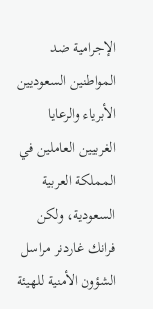الإجرامية ضد المواطنين السعوديين الأبرياء والرعايا الغربيين العاملين في المملكة العربية السعودية، ولكن فرانك غاردنر مراسل الشؤون الأمنية للهيئة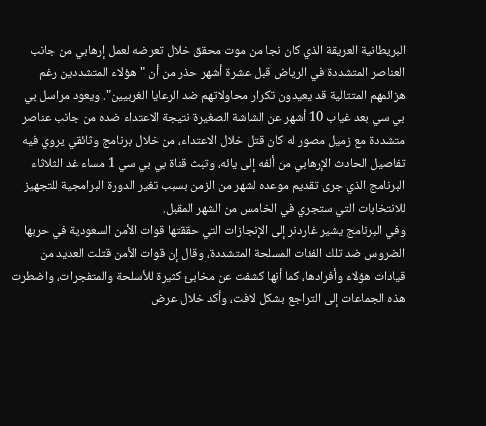البريطانية العريقة الذي كان نجا من موت محقق خلال تعرضه لعمل إرهابي من جانب العناصر المتشددة في الرياض قبل عشرة أشهر حذر من أن "هؤلاء المتشددين رغم هزائمهم المتتالية قد يعيدون تكرار محاولاتهم ضد الرعايا الغربيين". ويعود مراسل بي بي سي بعد غياب 10 أشهر عن الشاشة الصغيرة نتيجة الاعتداء ضده من جانب عناصر متشددة مع زميل مصور له كان قتل خلال الاعتداء، من خلال برنامج وثائقي يروي فيه تفاصيل الحادث الإرهابي من ألفه إلى يائه، وتبث قناة بي بي سي 1 مساء غد الثلاثاء البرنامج الذي جرى تقديم موعده لشهر من الزمن بسبب تغير الدورة البرامجية للتجهيز للانتخابات التي ستجري في الخامس من الشهر المقبل.
وفي البرنامج يشير غاردنر إلى الإنجازات التي حققتها قوات الأمن السعودية في حربها الضروس ضد تلك الفئات المسلحة المتشددة، وقال إن قوات الأمن قتلت العديد من قيادات هؤلاء وأفرادها، كما أنها كشفت عن مخابئ كثيرة للأسلحة والمتفجرات، واضطرت هذه الجماعات إلى التراجع بشكل لافت، وأكد خلال عرض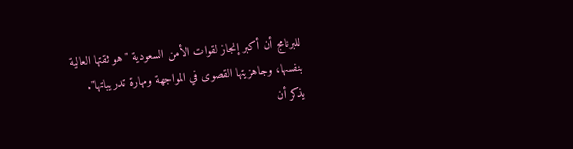للبرنامج أن أكبر إنجاز لقوات الأمن السعودية "هو ثقتها العالية بنفسها، وجاهزيتها القصوى في المواجهة ومهارة تدريباتها".
يذكر أن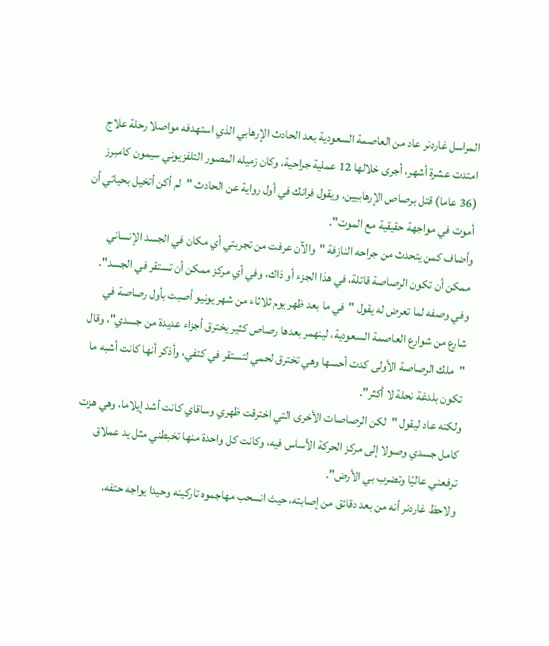المراسل غاردنر عاد من العاصمة السعودية بعد الحادث الإرهابي الذي استهدفه مواصلا رحلة علاج امتدت عشرة أشهر، أجرى خلالها 12 عملية جراحية، وكان زميله المصور التلفزيوني سيمون كامبرز (36 عاما) قتل برصاص الإرهابيين. ويقول فرانك في أول رواية عن الحادث "لم أكن أتخيل بحياتي أن أموت في مواجهة حقيقية مع الموت".
وأضاف كمن يتحدث من جراحه النازفة "والآن عرفت من تجربتي أي مكان في الجسد الإنساني ممكن أن تكون الرصاصة قاتلة، في هذا الجزء أو ذاك، وفي أي مركز ممكن أن تستقر في الجسد". وفي وصفه لما تعرض له يقول "في ما بعد ظهر يوم ثلاثاء من شهر يونيو أصبت بأول رصاصة في شارع من شوارع العاصمة السعودية، لينهمر بعدها رصاص كثير يخترق أجزاء عديدة من جسدي"، وقال "ملك الرصاصة الأولى كدت أحسها وهي تخترق لحمي لتستقر في كتفي، وأذكر أنها كانت أشبه ما تكون بلدغة نحلة لا أكثر".
ولكنه عاد ليقول "لكن الرصاصات الأخرى التي اخترقت ظهري وساقاي كانت أشد إيلاما، وهي هزت كامل جسدي وصولا إلى مركز الحركة الأساس فيه، وكانت كل واحدة منها تخبطني مثل يد عملاق ترفعني عاليًا وتضرب بي الأرض".
ولاحظ غاردنر أنه من بعد دقائق من إصابته، حيث انسحب مهاجموه تاركينه وحيدا يواجه حتفه،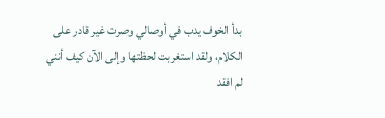بدأ الخوف يدب في أوصالي وصرت غير قادر على الكلام، ولقد استغربت لحظتها وإلى الآن كيف أنني لم افقد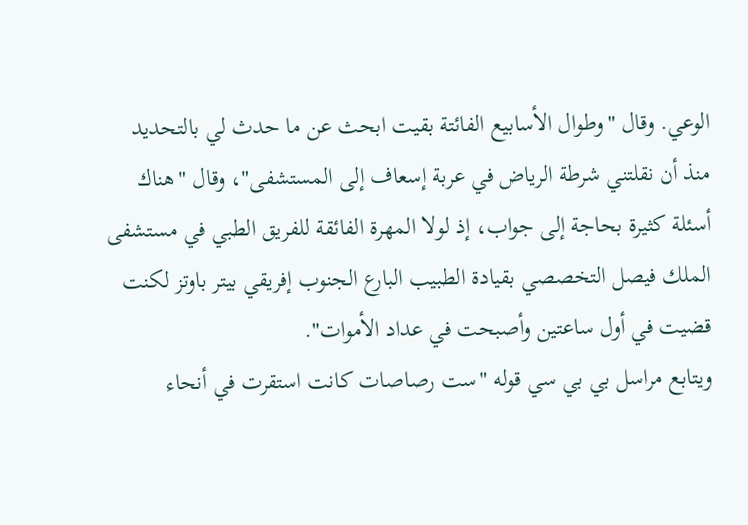الوعي. وقال "وطوال الأسابيع الفائتة بقيت ابحث عن ما حدث لي بالتحديد منذ أن نقلتني شرطة الرياض في عربة إسعاف إلى المستشفى"، وقال "هناك أسئلة كثيرة بحاجة إلى جواب، إذ لولا المهرة الفائقة للفريق الطبي في مستشفى الملك فيصل التخصصي بقيادة الطبيب البارع الجنوب إفريقي بيتر باوتز لكنت قضيت في أول ساعتين وأصبحت في عداد الأموات".
ويتابع مراسل بي بي سي قوله "ست رصاصات كانت استقرت في أنحاء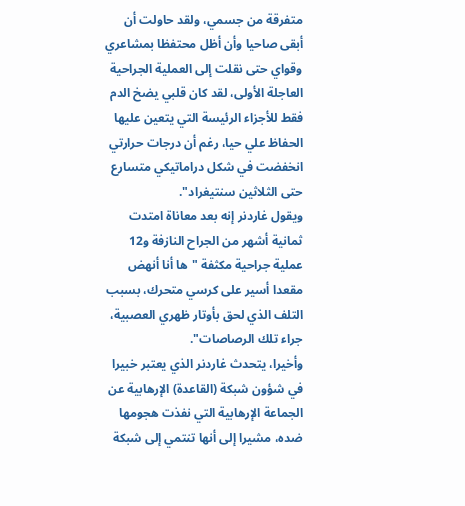متفرقة من جسمي، ولقد حاولت أن أبقى صاحيا وأن أظل محتفظا بمشاعري وقواي حتى نقلت إلى العملية الجراحية العاجلة الأولى، لقد كان قلبي يضخ الدم فقط للأجزاء الرئيسة التي يتعين عليها الحفاظ علي حيا، رغم أن درجات حرارتي انخفضت في شكل دراماتيكي متسارع حتى الثلاثين سنتيغراد".
ويقول غاردنر إنه بعد معاناة امتدت ثمانية أشهر من الجراح النازفة و12 عملية جراحية مكثفة "ها أنا أنهض مقعدا أسير على كرسي متحرك، بسبب التلف الذي لحق بأوتار ظهري العصبية، جراء تلك الرصاصات".
وأخيرا، يتحدث غاردنر الذي يعتبر خبيرا في شؤون شبكة (القاعدة) الإرهابية عن الجماعة الإرهابية التي نفذت هجومها ضده، مشيرا إلى أنها تنتمي إلى شبكة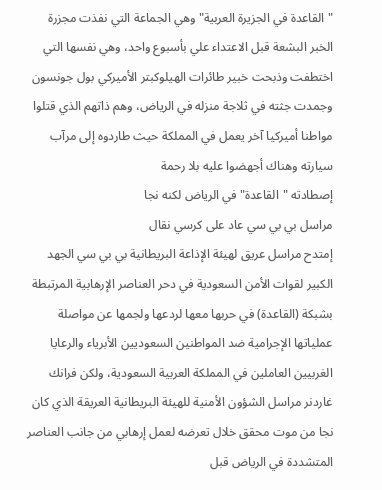"القاعدة في الجزيرة العربية" وهي الجماعة التي نفذت مجزرة الخبر البشعة قبل الاعتداء علي بأسبوع واحد، وهي نفسها التي اختطفت وذبحت خبير طائرات الهيلوكبتر الأميركي بول جونسون وجمدت جثته في ثلاجة منزله في الرياض، وهم ذاتهم الذي قتلوا مواطنا أميركيا آخر يعمل في المملكة حيث طاردوه إلى مرآب سيارته وهناك أجهضوا عليه بلا رحمة
إصطادته "القاعدة" في الرياض لكنه نجا
مراسل بي بي سي عاد على كرسي نقال
إمتدح مراسل عريق لهيئة الإذاعة البريطانية بي بي سي الجهد الكبير لقوات الأمن السعودية في دحر العناصر الإرهابية المرتبطة بشبكة (القاعدة) في حربها معها لردعها ولجمها عن مواصلة عملياتها الإجرامية ضد المواطنين السعوديين الأبرياء والرعايا الغربيين العاملين في المملكة العربية السعودية، ولكن فرانك غاردنر مراسل الشؤون الأمنية للهيئة البريطانية العريقة الذي كان نجا من موت محقق خلال تعرضه لعمل إرهابي من جانب العناصر المتشددة في الرياض قبل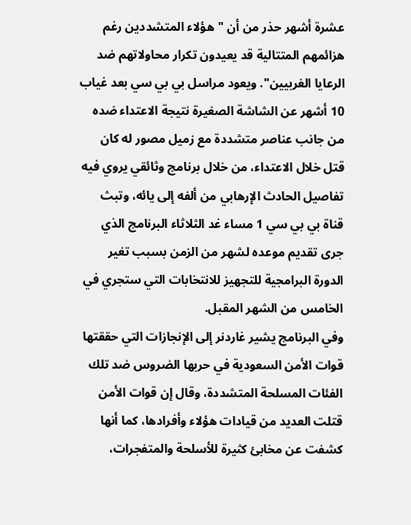عشرة أشهر حذر من أن "هؤلاء المتشددين رغم هزائمهم المتتالية قد يعيدون تكرار محاولاتهم ضد الرعايا الغربيين". ويعود مراسل بي بي سي بعد غياب 10 أشهر عن الشاشة الصغيرة نتيجة الاعتداء ضده من جانب عناصر متشددة مع زميل مصور له كان قتل خلال الاعتداء، من خلال برنامج وثائقي يروي فيه تفاصيل الحادث الإرهابي من ألفه إلى يائه، وتبث قناة بي بي سي 1 مساء غد الثلاثاء البرنامج الذي جرى تقديم موعده لشهر من الزمن بسبب تغير الدورة البرامجية للتجهيز للانتخابات التي ستجري في الخامس من الشهر المقبل.
وفي البرنامج يشير غاردنر إلى الإنجازات التي حققتها قوات الأمن السعودية في حربها الضروس ضد تلك الفئات المسلحة المتشددة، وقال إن قوات الأمن قتلت العديد من قيادات هؤلاء وأفرادها، كما أنها كشفت عن مخابئ كثيرة للأسلحة والمتفجرات،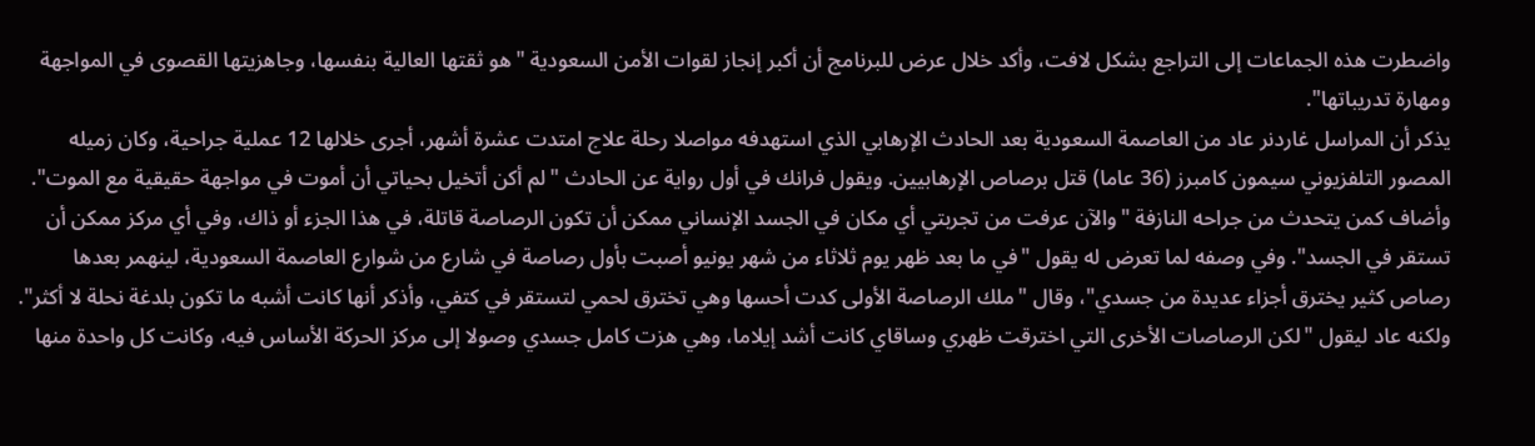واضطرت هذه الجماعات إلى التراجع بشكل لافت، وأكد خلال عرض للبرنامج أن أكبر إنجاز لقوات الأمن السعودية "هو ثقتها العالية بنفسها، وجاهزيتها القصوى في المواجهة ومهارة تدريباتها".
يذكر أن المراسل غاردنر عاد من العاصمة السعودية بعد الحادث الإرهابي الذي استهدفه مواصلا رحلة علاج امتدت عشرة أشهر، أجرى خلالها 12 عملية جراحية، وكان زميله المصور التلفزيوني سيمون كامبرز (36 عاما) قتل برصاص الإرهابيين. ويقول فرانك في أول رواية عن الحادث "لم أكن أتخيل بحياتي أن أموت في مواجهة حقيقية مع الموت".
وأضاف كمن يتحدث من جراحه النازفة "والآن عرفت من تجربتي أي مكان في الجسد الإنساني ممكن أن تكون الرصاصة قاتلة، في هذا الجزء أو ذاك، وفي أي مركز ممكن أن تستقر في الجسد". وفي وصفه لما تعرض له يقول "في ما بعد ظهر يوم ثلاثاء من شهر يونيو أصبت بأول رصاصة في شارع من شوارع العاصمة السعودية، لينهمر بعدها رصاص كثير يخترق أجزاء عديدة من جسدي"، وقال "ملك الرصاصة الأولى كدت أحسها وهي تخترق لحمي لتستقر في كتفي، وأذكر أنها كانت أشبه ما تكون بلدغة نحلة لا أكثر".
ولكنه عاد ليقول "لكن الرصاصات الأخرى التي اخترقت ظهري وساقاي كانت أشد إيلاما، وهي هزت كامل جسدي وصولا إلى مركز الحركة الأساس فيه، وكانت كل واحدة منها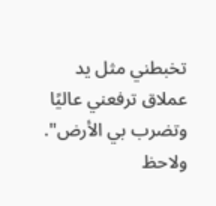تخبطني مثل يد عملاق ترفعني عاليًا وتضرب بي الأرض".
ولاحظ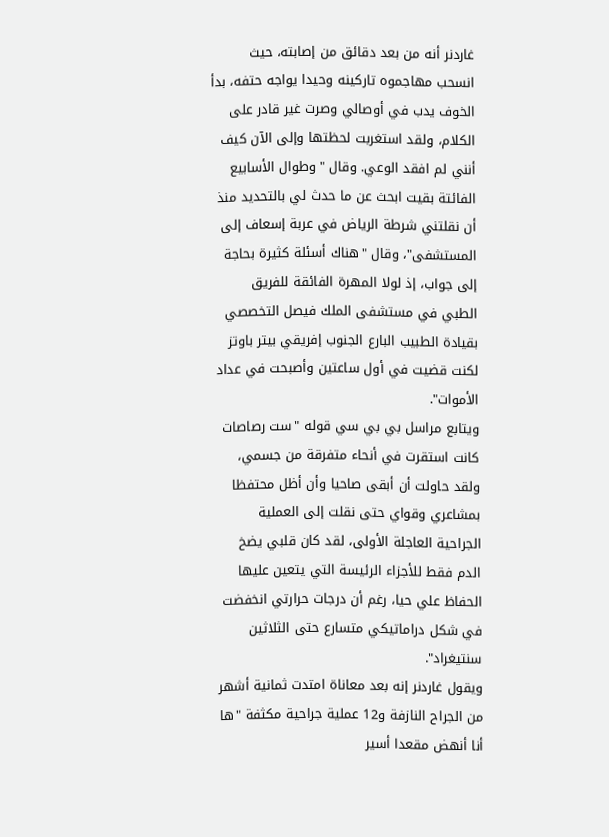غاردنر أنه من بعد دقائق من إصابته، حيث انسحب مهاجموه تاركينه وحيدا يواجه حتفه، بدأ الخوف يدب في أوصالي وصرت غير قادر على الكلام، ولقد استغربت لحظتها وإلى الآن كيف أنني لم افقد الوعي. وقال "وطوال الأسابيع الفائتة بقيت ابحث عن ما حدث لي بالتحديد منذ أن نقلتني شرطة الرياض في عربة إسعاف إلى المستشفى"، وقال "هناك أسئلة كثيرة بحاجة إلى جواب، إذ لولا المهرة الفائقة للفريق الطبي في مستشفى الملك فيصل التخصصي بقيادة الطبيب البارع الجنوب إفريقي بيتر باوتز لكنت قضيت في أول ساعتين وأصبحت في عداد الأموات".
ويتابع مراسل بي بي سي قوله "ست رصاصات كانت استقرت في أنحاء متفرقة من جسمي، ولقد حاولت أن أبقى صاحيا وأن أظل محتفظا بمشاعري وقواي حتى نقلت إلى العملية الجراحية العاجلة الأولى، لقد كان قلبي يضخ الدم فقط للأجزاء الرئيسة التي يتعين عليها الحفاظ علي حيا، رغم أن درجات حرارتي انخفضت في شكل دراماتيكي متسارع حتى الثلاثين سنتيغراد".
ويقول غاردنر إنه بعد معاناة امتدت ثمانية أشهر من الجراح النازفة و12 عملية جراحية مكثفة "ها أنا أنهض مقعدا أسير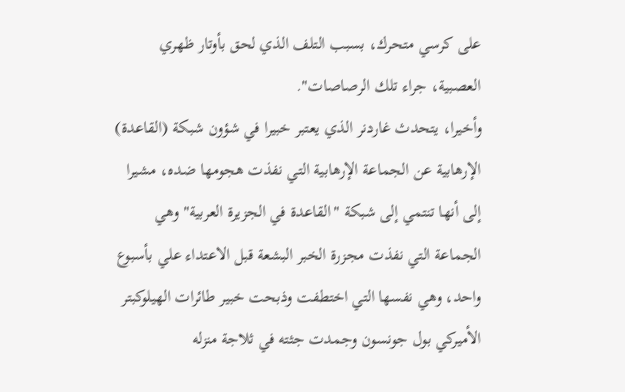على كرسي متحرك، بسبب التلف الذي لحق بأوتار ظهري العصبية، جراء تلك الرصاصات".
وأخيرا، يتحدث غاردنر الذي يعتبر خبيرا في شؤون شبكة (القاعدة) الإرهابية عن الجماعة الإرهابية التي نفذت هجومها ضده، مشيرا إلى أنها تنتمي إلى شبكة "القاعدة في الجزيرة العربية" وهي الجماعة التي نفذت مجزرة الخبر البشعة قبل الاعتداء علي بأسبوع واحد، وهي نفسها التي اختطفت وذبحت خبير طائرات الهيلوكبتر الأميركي بول جونسون وجمدت جثته في ثلاجة منزله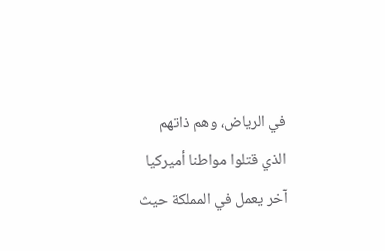في الرياض، وهم ذاتهم الذي قتلوا مواطنا أميركيا آخر يعمل في المملكة حيث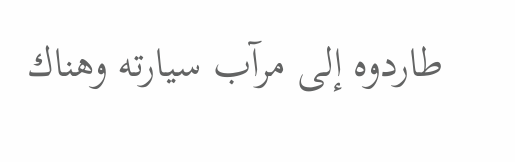طاردوه إلى مرآب سيارته وهناك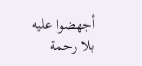أجهضوا عليه بلا رحمة